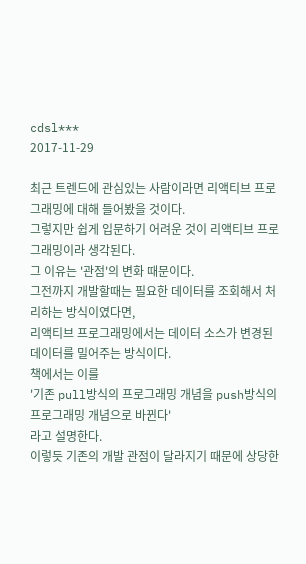cdsl***
2017-11-29

최근 트렌드에 관심있는 사람이라면 리액티브 프로그래밍에 대해 들어봤을 것이다.
그렇지만 쉽게 입문하기 어려운 것이 리액티브 프로그래밍이라 생각된다.
그 이유는 '관점'의 변화 때문이다.
그전까지 개발할때는 필요한 데이터를 조회해서 처리하는 방식이였다면,
리액티브 프로그래밍에서는 데이터 소스가 변경된 데이터를 밀어주는 방식이다.
책에서는 이를
'기존 pull방식의 프로그래밍 개념을 push방식의 프로그래밍 개념으로 바뀐다'
라고 설명한다.
이렇듯 기존의 개발 관점이 달라지기 때문에 상당한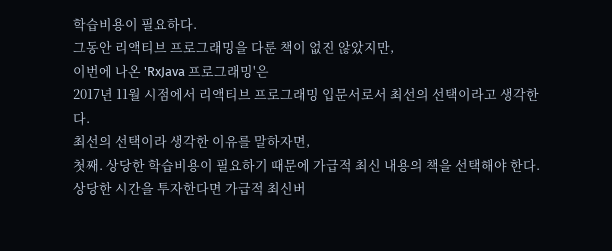학습비용이 필요하다.
그동안 리액티브 프로그래밍을 다룬 책이 없진 않았지만,
이번에 나온 'RxJava 프로그래밍'은
2017년 11월 시점에서 리액티브 프로그래밍 입문서로서 최선의 선택이라고 생각한다.
최선의 선택이라 생각한 이유를 말하자면,
첫째. 상당한 학습비용이 필요하기 때문에 가급적 최신 내용의 책을 선택해야 한다.
상당한 시간을 투자한다면 가급적 최신버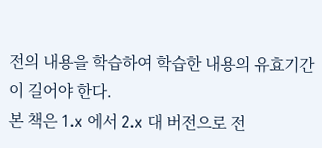전의 내용을 학습하여 학습한 내용의 유효기간이 길어야 한다.
본 책은 1.x 에서 2.x 대 버전으로 전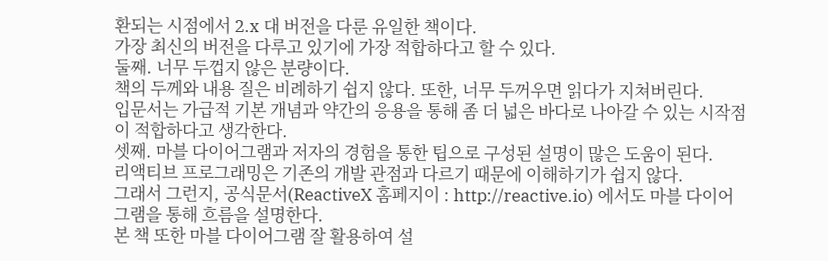환되는 시점에서 2.x 대 버전을 다룬 유일한 책이다.
가장 최신의 버전을 다루고 있기에 가장 적합하다고 할 수 있다.
둘째. 너무 두껍지 않은 분량이다.
책의 두께와 내용 질은 비례하기 쉽지 않다. 또한, 너무 두꺼우면 읽다가 지쳐버린다.
입문서는 가급적 기본 개념과 약간의 응용을 통해 좀 더 넓은 바다로 나아갈 수 있는 시작점이 적합하다고 생각한다.
셋째. 마블 다이어그램과 저자의 경험을 통한 팁으로 구성된 설명이 많은 도움이 된다.
리액티브 프로그래밍은 기존의 개발 관점과 다르기 때문에 이해하기가 쉽지 않다.
그래서 그런지, 공식문서(ReactiveX 홈페지이 : http://reactive.io) 에서도 마블 다이어그램을 통해 흐름을 설명한다.
본 책 또한 마블 다이어그램 잘 활용하여 설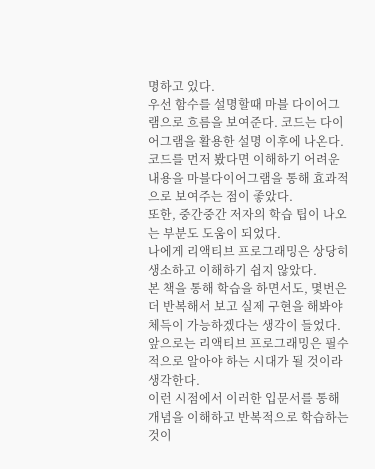명하고 있다.
우선 함수를 설명할때 마블 다이어그램으로 흐름을 보여준다. 코드는 다이어그램을 활용한 설명 이후에 나온다.
코드를 먼저 봤다면 이해하기 어려운 내용을 마블다이어그램을 통해 효과적으로 보여주는 점이 좋았다.
또한, 중간중간 저자의 학습 팁이 나오는 부분도 도움이 되었다.
나에게 리액티브 프로그래밍은 상당히 생소하고 이해하기 쉽지 않았다.
본 책을 통해 학습을 하면서도, 몇번은 더 반복해서 보고 실제 구현을 해봐야 체득이 가능하겠다는 생각이 들었다.
앞으로는 리액티브 프로그래밍은 필수적으로 알아야 하는 시대가 될 것이라 생각한다.
이런 시점에서 이러한 입문서를 통해 개념을 이해하고 반복적으로 학습하는 것이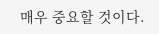매우 중요할 것이다.